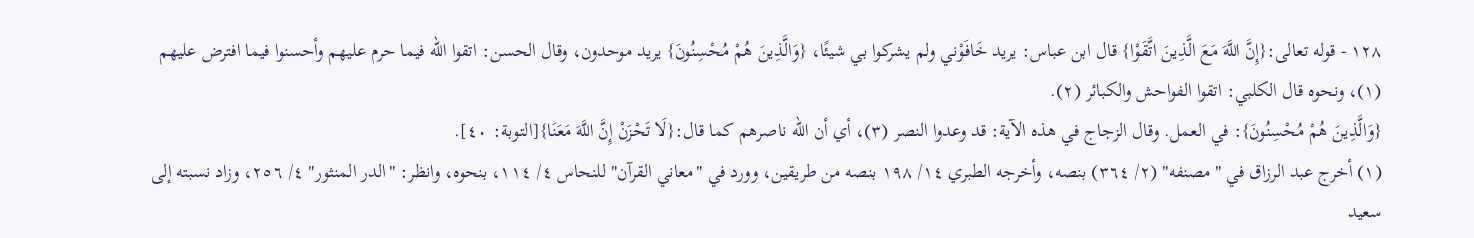١٢٨ - قوله تعالى:{إِنَّ اللَّهَ مَعَ الَّذِينَ اتَّقَوْا} قال ابن عباس: يريد خَافَوْني ولم يشركوا بي شيئًا، {وَالَّذِينَ هُمْ مُحْسِنُونَ} يريد موحدون، وقال الحسن: اتقوا الله فيما حرم عليهم وأحسنوا فيما افترض عليهم (١)، ونحوه قال الكلبي: اتقوا الفواحش والكبائر (٢).
{وَالَّذِينَ هُمْ مُحْسِنُونَ}: في العمل. وقال الزجاج في هذه الآية: قد وعدوا النصر (٣)، أي أن الله ناصرهم كما قال:{لَا تَحْزَنْ إِنَّ اللَّهَ مَعَنَا}[التوبة: ٤٠].
(١) أخرج عبد الرزاق في "مصنفه" (٢/ ٣٦٤) بنصه، وأخرجه الطبري ١٤/ ١٩٨ بنصه من طريقين، وورد في "معاني القرآن" للنحاس ٤/ ١١٤، بنحوه، وانظر: "الدر المنثور" ٤/ ٢٥٦، وزاد نسبته إلى سعيد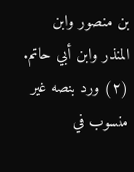بن منصور وابن المنذر وابن أبي حاتم. (٢) ورد بنصه غير منسوب في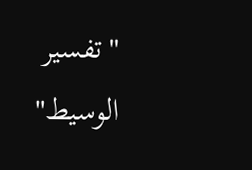"تفسير الوسيط"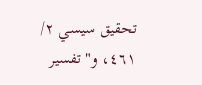تحقيق سيسي ٢/ ٤٦١، و"تفسير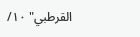القرطبي" ١٠/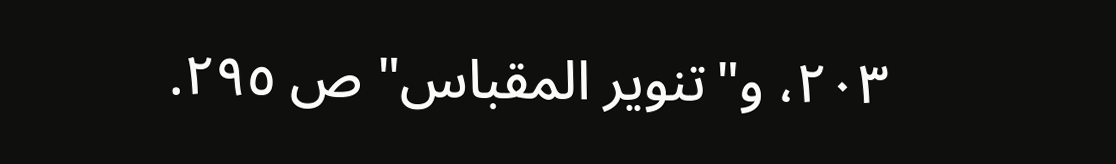٢٠٣، و"تنوير المقباس" ص ٢٩٥.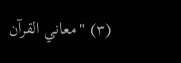(٣) "معاني القرآن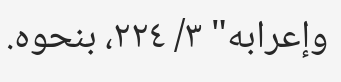وإعرابه" ٣/ ٢٢٤، بنحوه.